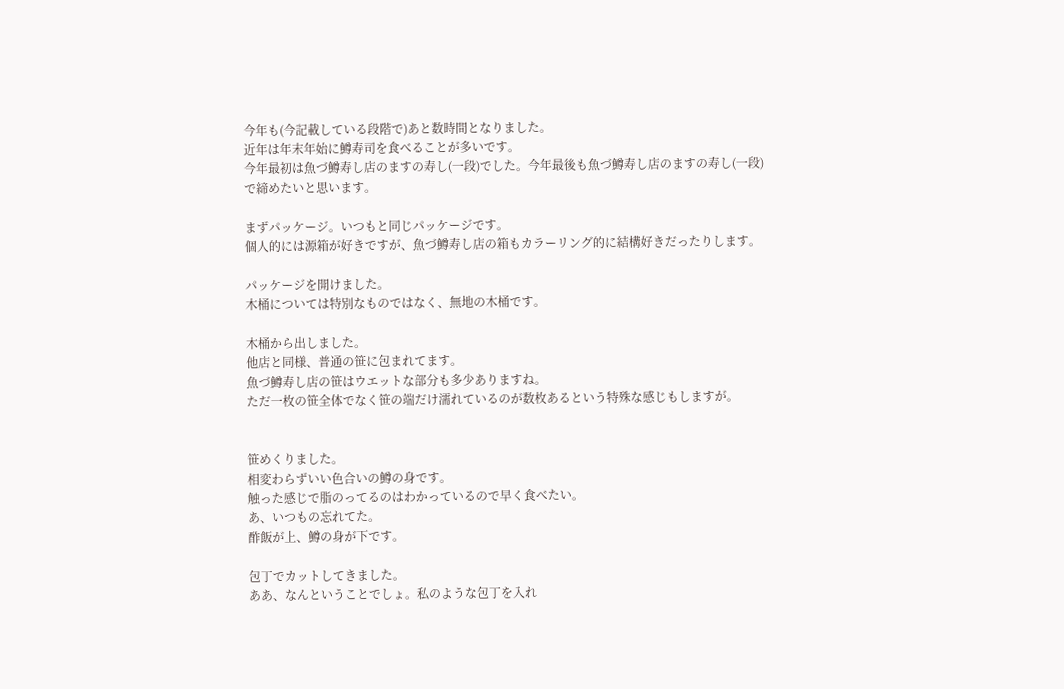今年も(今記載している段階で)あと数時間となりました。
近年は年末年始に鱒寿司を食べることが多いです。
今年最初は魚づ鱒寿し店のますの寿し(一段)でした。今年最後も魚づ鱒寿し店のますの寿し(一段)で締めたいと思います。

まずパッケージ。いつもと同じパッケージです。
個人的には源箱が好きですが、魚づ鱒寿し店の箱もカラーリング的に結構好きだったりします。

パッケージを開けました。
木桶については特別なものではなく、無地の木桶です。

木桶から出しました。
他店と同様、普通の笹に包まれてます。
魚づ鱒寿し店の笹はウエットな部分も多少ありますね。
ただ一枚の笹全体でなく笹の端だけ濡れているのが数枚あるという特殊な感じもしますが。


笹めくりました。
相変わらずいい色合いの鱒の身です。
触った感じで脂のってるのはわかっているので早く食べたい。
あ、いつもの忘れてた。
酢飯が上、鱒の身が下です。

包丁でカットしてきました。
ああ、なんということでしょ。私のような包丁を入れ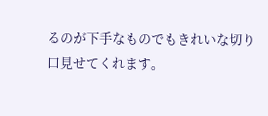るのが下手なものでもきれいな切り口見せてくれます。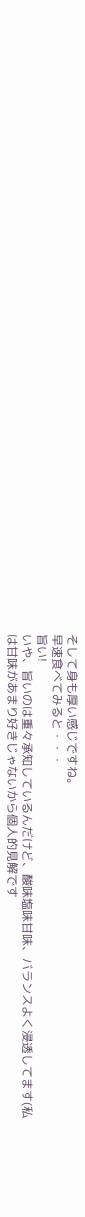そして身も厚い感じですね。
早速食べてみると・・・
旨い!
いや、旨いのは重々承知しているんだけど、酸味塩味甘味、バランスよく浸透してます(私は甘味があまり好きじゃないから個人的見解です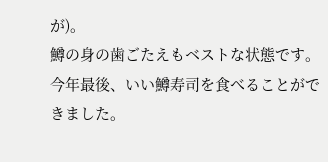が)。
鱒の身の歯ごたえもベストな状態です。
今年最後、いい鱒寿司を食べることができました。